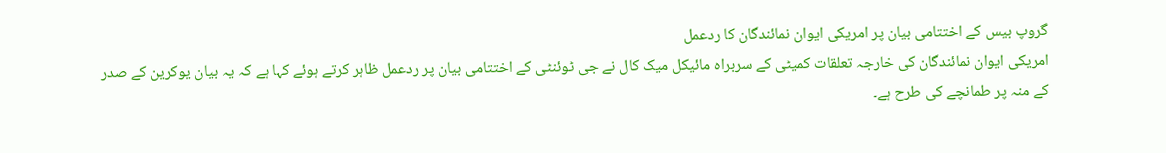گروپ بیس کے اختتامی بیان پر امریکی ایوان نمائندگان کا ردعمل
امریکی ایوان نمائندگان کی خارجہ تعلقات کمیٹی کے سربراہ مائیکل میک کال نے جی ٹوئنٹی کے اختتامی بیان پر ردعمل ظاہر کرتے ہوئے کہا ہے کہ یہ بیان یوکرین کے صدر کے منہ پر طمانچے کی طرح ہے۔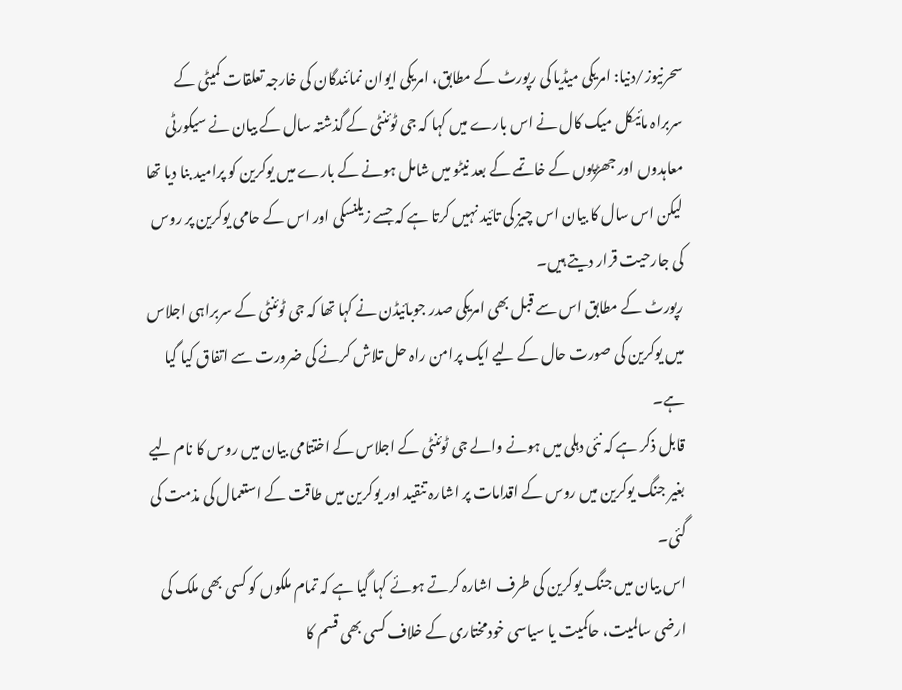سحرنیوز/دنیا: امریکی میڈیا کی رپورٹ کے مطابق، امریکی ایوان نمائندگان کی خارجہ تعلقات کمیٹی کے سربراہ مائیکل میک کال نے اس بارے میں کہا کہ جی ٹوئنٹی کے گذشتہ سال کے بیان نے سیکورٹی معاہدوں اور جھڑپوں کے خاتمے کے بعد نیٹو میں شامل ہونے کے بارے میں یوکرین کو پرامید بنا دیا تھا لیکن اس سال کا بیان اس چیز کی تائید نہیں کرتا ہے کہ جسے زیلنسکی اور اس کے حامی یوکرین پر روس کی جارحیت قرار دیتے ہیں۔
رپورٹ کے مطابق اس سے قبل بھی امریکی صدر جوبائیڈن نے کہا تھا کہ جی ٹوئنٹی کے سربراہی اجلاس میں یوکرین کی صورت حال کے لیے ایک پرامن راہ حل تلاش کرنے کی ضرورت سے اتفاق کیا گيا ہے۔
قابل ذکر ہے کہ نئی دہلی میں ہونے والے جی ٹوئنٹی کے اجلاس کے اختتامی بیان میں روس کا نام لیے بغیر جنگ یوکرین میں روس کے اقدامات پر اشارہ تنقید اور یوکرین میں طاقت کے استعمال کی مذمت کی گئی۔
اس بیان میں جنگ یوکرین کی طرف اشارہ کرتے ہوئے کہا گيا ہے کہ تمام ملکوں کو کسی بھی ملک کی ارضی سالمیت، حاکمیت یا سیاسی خودمختاری کے خلاف کسی بھی قسم کا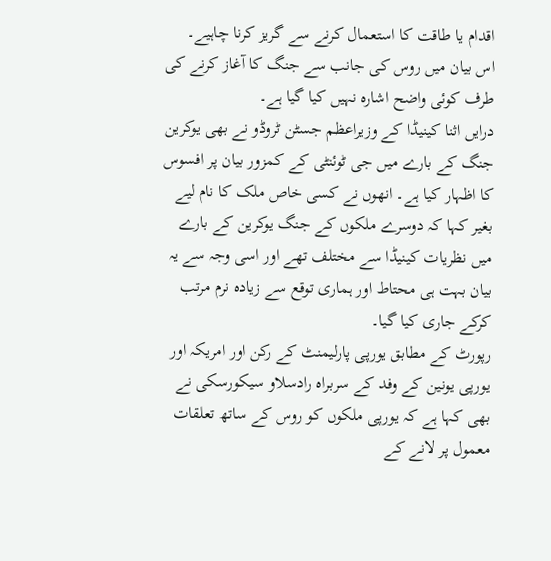اقدام یا طاقت کا استعمال کرنے سے گریز کرنا چاہیے۔
اس بیان میں روس کی جانب سے جنگ کا آغاز کرنے کی طرف کوئی واضح اشارہ نہیں کیا گيا ہے۔
درایں اثنا کینیڈا کے وزیراعظم جسٹن ٹروڈو نے بھی یوکرین جنگ کے بارے میں جی ٹوئنٹی کے کمزور بیان پر افسوس کا اظہار کیا ہے۔ انھوں نے کسی خاص ملک کا نام لیے بغیر کہا کہ دوسرے ملکوں کے جنگ یوکرین کے بارے میں نظریات کینیڈا سے مختلف تھے اور اسی وجہ سے یہ بیان بہت ہی محتاط اور ہماری توقع سے زیادہ نرم مرتب کرکے جاری کیا گيا۔
رپورٹ کے مطابق یورپی پارلیمنٹ کے رکن اور امریکہ اور یورپی یونین کے وفد کے سربراہ رادسلاو سیکورسکی نے بھی کہا ہے کہ یورپی ملکوں کو روس کے ساتھ تعلقات معمول پر لانے کے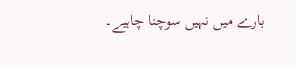بارے میں نہیں سوچنا چاہیے۔